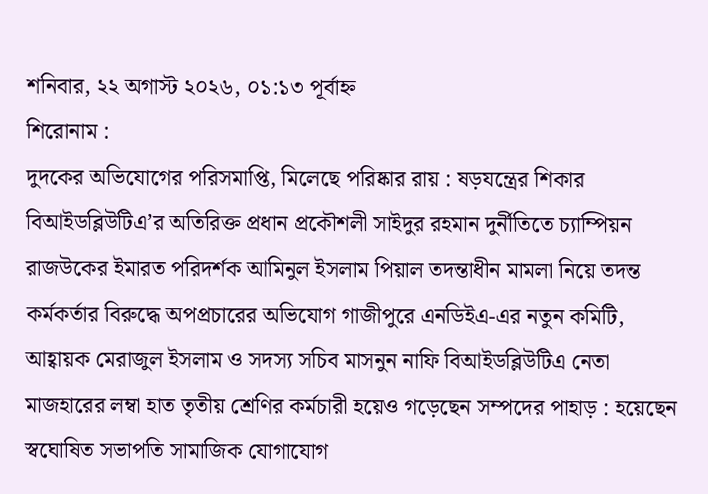শনিবার, ২২ অগাস্ট ২০২৬, ০১:১৩ পূর্বাহ্ন
শিরোনাম :
দুদকের অভিযোগের পরিসমাপ্তি, মিলেছে পরিষ্কার রায় : ষড়যন্ত্রের শিকার বিআইডব্লিউটিএ’র অতিরিক্ত প্রধান প্রকৌশলী সাইদুর রহমান দুর্নীতিতে চ্যাম্পিয়ন রাজউকের ইমারত পরিদর্শক আমিনুল ইসলাম পিয়াল তদন্তাধীন মামলা নিয়ে তদন্ত কর্মকর্তার বিরুদ্ধে অপপ্রচারের অভিযোগ গাজীপুরে এনডিইএ-এর নতুন কমিটি, আহ্বায়ক মেরাজুল ইসলাম ও সদস্য সচিব মাসনুন নাফি বিআইডব্লিউটিএ নেতা মাজহারের লম্বা হাত তৃতীয় শ্রেণির কর্মচারী হয়েও গড়েছেন সম্পদের পাহাড় : হয়েছেন স্বঘোষিত সভাপতি সামাজিক যোগাযোগ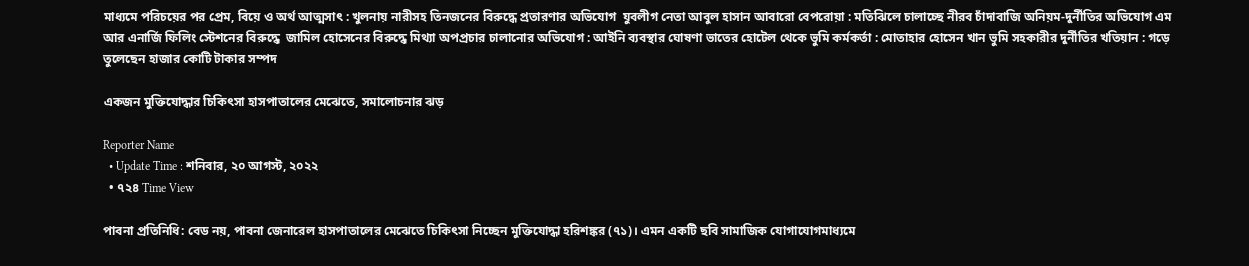মাধ্যমে পরিচয়ের পর প্রেম, বিয়ে ও অর্থ আত্মসাৎ : খুলনায় নারীসহ তিনজনের বিরুদ্ধে প্রতারণার অভিযোগ  যুবলীগ নেতা আবুল হাসান আবারো বেপরোয়া : মতিঝিলে চালাচ্ছে নীরব চাঁদাবাজি অনিয়ম-দুর্নীতির অভিযোগ এম আর এনার্জি ফিলিং স্টেশনের বিরুদ্ধে  জামিল হোসেনের বিরুদ্ধে মিথ্যা অপপ্রচার চালানোর অভিযোগ : আইনি ব্যবস্থার ঘোষণা ভাতের হোটেল থেকে ভুমি কর্মকর্তা : মোতাহার হোসেন খান ভুমি সহকারীর দুর্নীতির খতিয়ান : গড়ে তুলেছেন হাজার কোটি টাকার সম্পদ

একজন মুক্তিযোদ্ধার চিকিৎসা হাসপাতালের মেঝেতে, সমালোচনার ঝড়

Reporter Name
  • Update Time : শনিবার, ২০ আগস্ট, ২০২২
  • ৭২৪ Time View

পাবনা প্রতিনিধি: বেড নয়, পাবনা জেনারেল হাসপাতালের মেঝেতে চিকিৎসা নিচ্ছেন মুক্তিযোদ্ধা হরিশঙ্কর (৭১)। এমন একটি ছবি সামাজিক যোগাযোগমাধ্যমে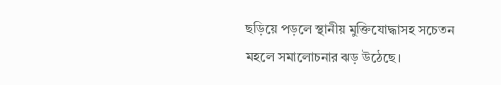ছড়িয়ে পড়লে স্থানীয় মুক্তিযোদ্ধাসহ সচেতন মহলে সমালোচনার ঝড় উঠেছে।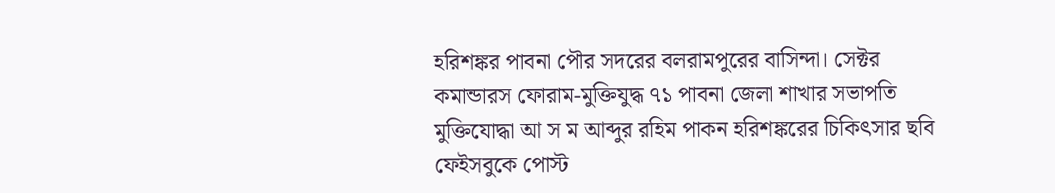হরিশঙ্কর পাবনা পৌর সদরের বলরামপুরের বাসিন্দা। সেক্টর কমান্ডারস ফোরাম-মুক্তিযুদ্ধ ৭১ পাবনা জেলা শাখার সভাপতি মুক্তিযোদ্ধা আ স ম আব্দুর রহিম পাকন হরিশঙ্করের চিকিৎসার ছবি ফেইসবুকে পোস্ট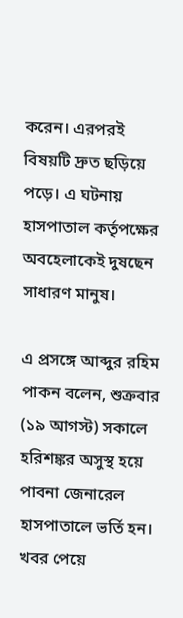করেন। এরপরই বিষয়টি দ্রুত ছড়িয়ে পড়ে। এ ঘটনায় হাসপাতাল কর্তৃপক্ষের অবহেলাকেই দুষছেন সাধারণ মানুষ।

এ প্রসঙ্গে আব্দুর রহিম পাকন বলেন, শুক্রবার (১৯ আগস্ট) সকালে হরিশঙ্কর অসুস্থ হয়ে পাবনা জেনারেল হাসপাতালে ভর্তি হন। খবর পেয়ে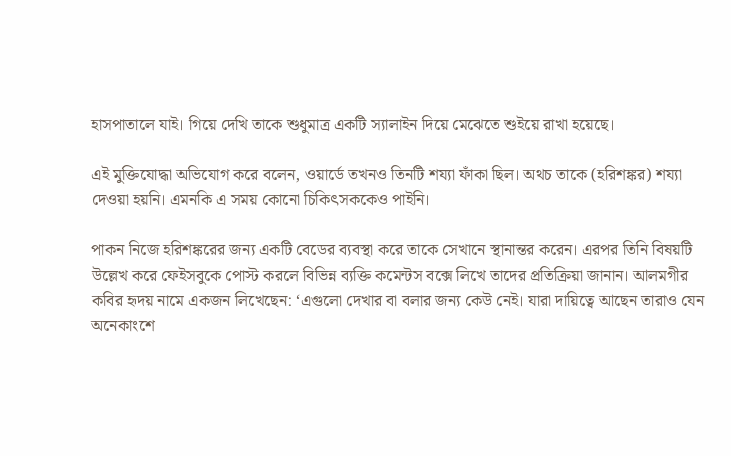হাসপাতালে যাই। গিয়ে দেখি তাকে শুধুমাত্র একটি স্যালাইন দিয়ে মেঝেতে শুইয়ে রাখা হয়েছে।

এই মুক্তিযোদ্ধা অভিযোগ করে বলেন, ওয়ার্ডে তখনও তিনটি শয্যা ফাঁকা ছিল। অথচ তাকে (হরিশঙ্কর) শয্যা দেওয়া হয়নি। এমনকি এ সময় কোনো চিকিৎসককেও পাইনি।

পাকন নিজে হরিশঙ্করের জন্য একটি বেডের ব্যবস্থা করে তাকে সেখানে স্থানান্তর করেন। এরপর তিনি বিষয়টি উল্লেখ করে ফেইসবুকে পোস্ট করলে বিভিন্ন ব্যক্তি কমেন্টস বক্সে লিখে তাদের প্রতিক্রিয়া জানান। আলমগীর কবির হৃদয় নামে একজন লিখেছেন: ‘এগুলো দেখার বা বলার জন্য কেউ নেই। যারা দায়িত্বে আছেন তারাও যেন অনেকাংশে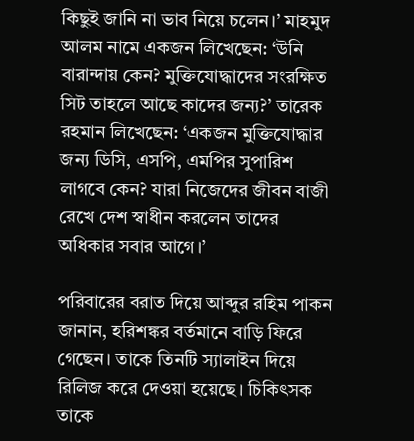কিছুই জানি না ভাব নিয়ে চলেন।’ মাহমুদ আলম নামে একজন লিখেছেন: ‘উনি বারান্দায় কেন? মুক্তিযোদ্ধাদের সংরক্ষিত সিট তাহলে আছে কাদের জন্য?’ তারেক রহমান লিখেছেন: ‘একজন মুক্তিযোদ্ধার জন্য ডিসি, এসপি, এমপির সুপারিশ লাগবে কেন? যারা নিজেদের জীবন বাজী রেখে দেশ স্বাধীন করলেন তাদের অধিকার সবার আগে।’

পরিবারের বরাত দিয়ে আব্দুর রহিম পাকন জানান, হরিশঙ্কর বর্তমানে বাড়ি ফিরে গেছেন। তাকে তিনটি স্যালাইন দিয়ে রিলিজ করে দেওয়া হয়েছে। চিকিৎসক তাকে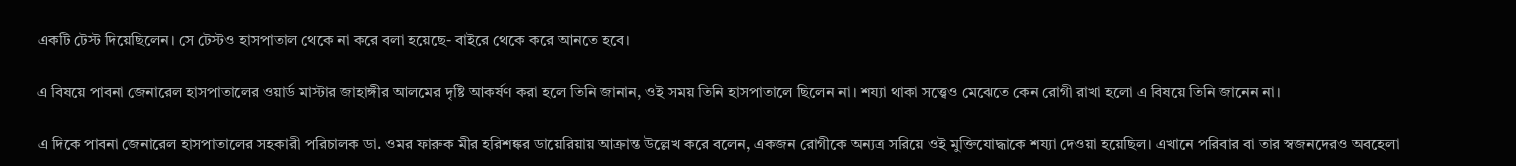একটি টেস্ট দিয়েছিলেন। সে টেস্টও হাসপাতাল থেকে না করে বলা হয়েছে- বাইরে থেকে করে আনতে হবে।

এ বিষয়ে পাবনা জেনারেল হাসপাতালের ওয়ার্ড মাস্টার জাহাঙ্গীর আলমের দৃষ্টি আকর্ষণ করা হলে তিনি জানান, ওই সময় তিনি হাসপাতালে ছিলেন না। শয্যা থাকা সত্ত্বেও মেঝেতে কেন রোগী রাখা হলো এ বিষয়ে তিনি জানেন না।

এ দিকে পাবনা জেনারেল হাসপাতালের সহকারী পরিচালক ডা. ওমর ফারুক মীর হরিশঙ্কর ডায়েরিয়ায় আক্রান্ত উল্লেখ করে বলেন, একজন রোগীকে অন্যত্র সরিয়ে ওই মুক্তিযোদ্ধাকে শয্যা দেওয়া হয়েছিল। এখানে পরিবার বা তার স্বজনদেরও অবহেলা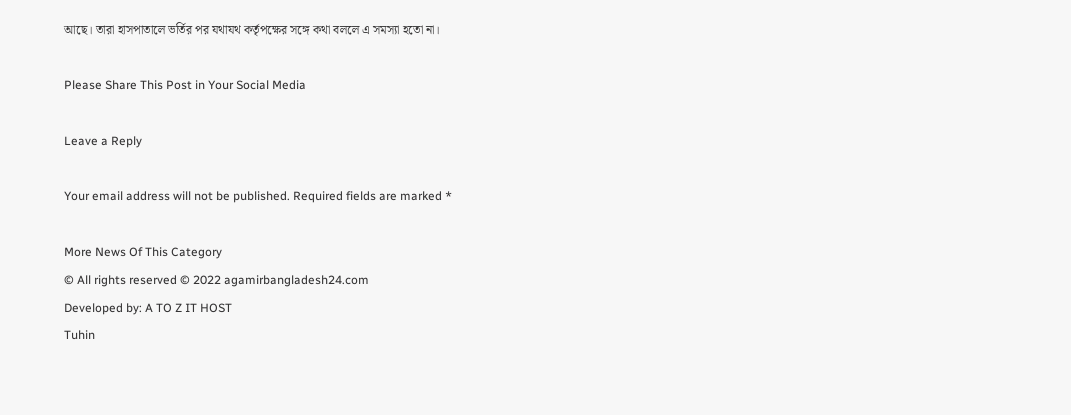আছে। তারা হাসপাতালে ভর্তির পর যথাযথ কর্তৃপক্ষের সঙ্গে কথা বললে এ সমস্যা হতো না।

Please Share This Post in Your Social Media

Leave a Reply

Your email address will not be published. Required fields are marked *

More News Of This Category
© All rights reserved © 2022 agamirbangladesh24.com
Developed by: A TO Z IT HOST
Tuhin